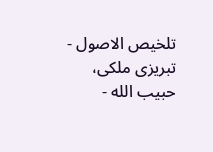تلخيص الاصول - تبریزی ملکی، حبیب الله -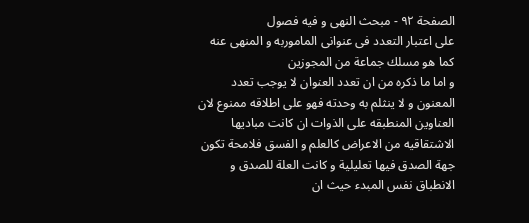الصفحة ٩٢ - مبحث النهى و فيه فصول
على اعتبار التعدد فى عنوانى الماموربه و المنهى عنه كما هو مسلك جماعة من المجوزين
و اما ما ذكره من ان تعدد العنوان لا يوجب تعدد المعنون و لا ينثلم به وحدته فهو على اطلاقه ممنوع لان العناوين المنطبقه على الذوات ان كانت مباديها الاشتقاقيه من الاعراض كالعلم و الفسق فلامحة تكون جهة الصدق فيها تعليلية و كانت العلة للصدق و الانطباق نفس المبدء حيث ان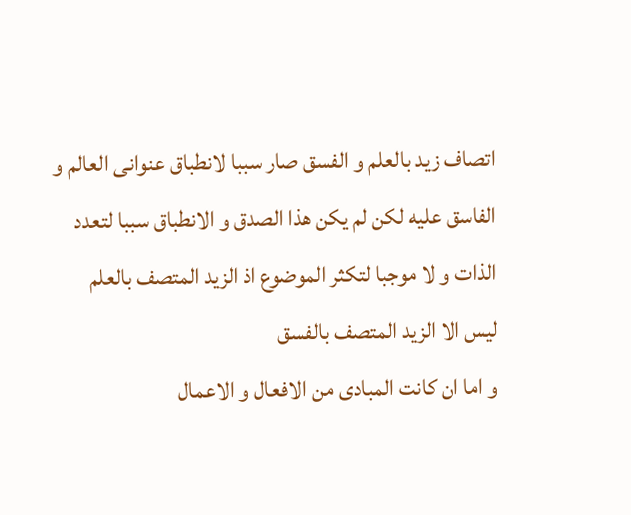اتصاف زيد بالعلم و الفسق صار سببا لانطباق عنوانى العالم و الفاسق عليه لكن لم يكن هذا الصدق و الانطباق سببا لتعدد الذات و لا موجبا لتكثر الموضوع اذ الزيد المتصف بالعلم ليس الا الزيد المتصف بالفسق
و اما ان كانت المبادى من الافعال و الاعمال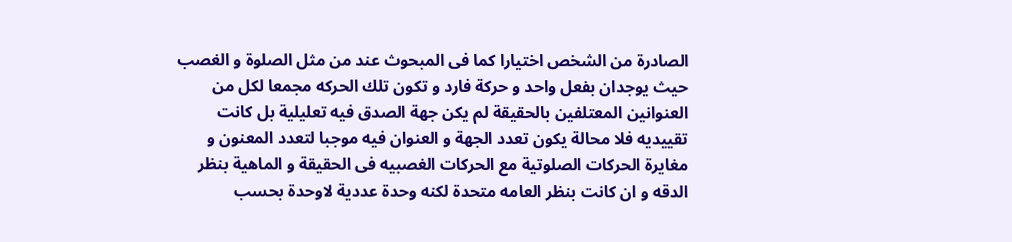الصادرة من الشخص اختيارا كما فى المبحوث عند من مثل الصلوة و الغصب حيث يوجدان بفعل واحد و حركة فارد و تكون تلك الحركه مجمعا لكل من العنوانين المعتلفين بالحقيقة لم يكن جهة الصدق فيه تعليلية بل كانت تقييديه فلا محالة يكون تعدد الجهة و العنوان فيه موجبا لتعدد المعنون و مغايرة الحركات الصلوتية مع الحركات الغصبيه فى الحقيقة و الماهية بنظر الدقه و ان كانت بنظر العامه متحدة لكنه وحدة عددية لاوحدة بحسب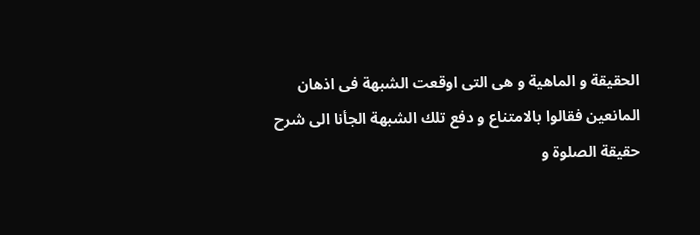الحقيقة و الماهية و هى التى اوقعت الشبهة فى اذهان المانعين فقالوا بالامتناع و دفع تلك الشبهة الجأنا الى شرح
حقيقة الصلوة و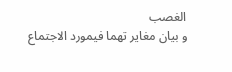الغصب
و بيان مغاير تهما فيمورد الاجتماع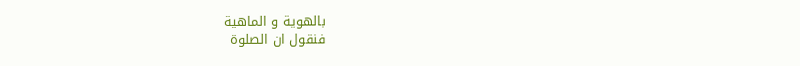بالهوية و الماهية
فنقول ان الصلوة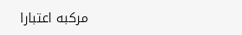مركبه اعتبارا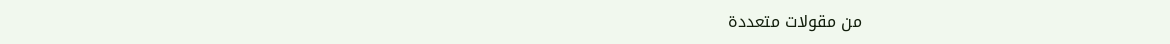من مقولات متعددة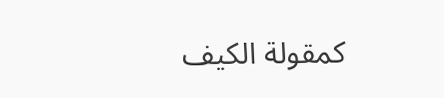كمقولة الكيف